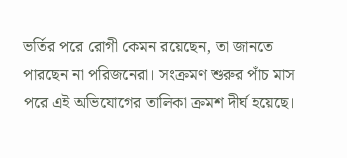ভর্তির পরে রোগী কেমন রয়েছেন, তা জানতে পারছেন না পরিজনেরা। সংক্রমণ শুরুর পাঁচ মাস পরে এই অভিযোগের তালিকা ক্রমশ দীর্ঘ হয়েছে।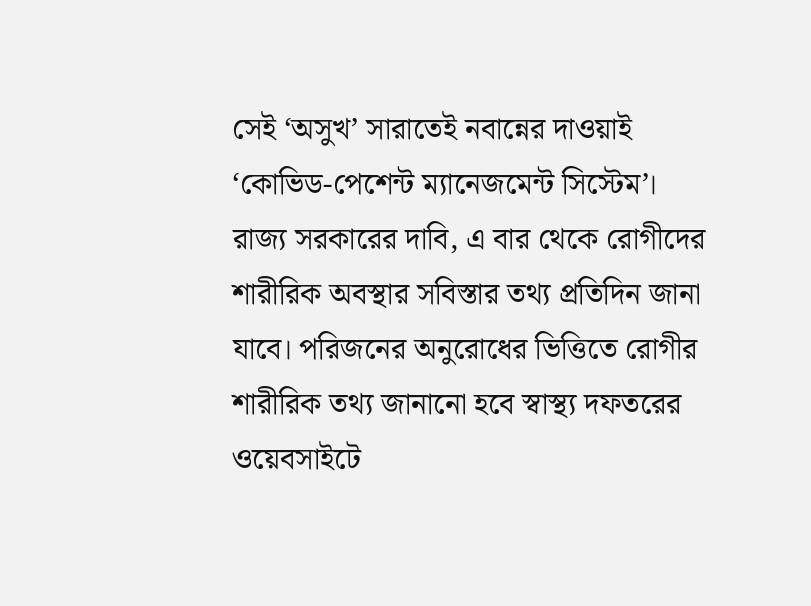সেই ‘অসুখ’ সারাতেই নবান্নের দাওয়াই ‘কোভিড-পেশেন্ট ম্যানেজমেন্ট সিস্টেম’। রাজ্য সরকারের দাবি, এ বার থেকে রোগীদের শারীরিক অবস্থার সবিস্তার তথ্য প্রতিদিন জানা যাবে। পরিজনের অনুরোধের ভিত্তিতে রোগীর শারীরিক তথ্য জানানো হবে স্বাস্থ্য দফতরের ওয়েবসাইটে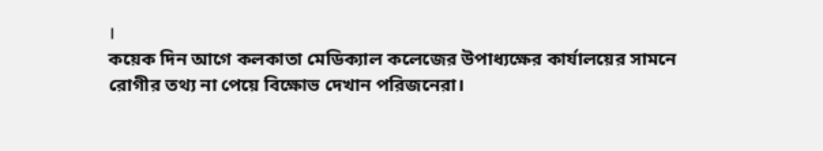।
কয়েক দিন আগে কলকাতা মেডিক্যাল কলেজের উপাধ্যক্ষের কার্যালয়ের সামনে রোগীর তথ্য না পেয়ে বিক্ষোভ দেখান পরিজনেরা।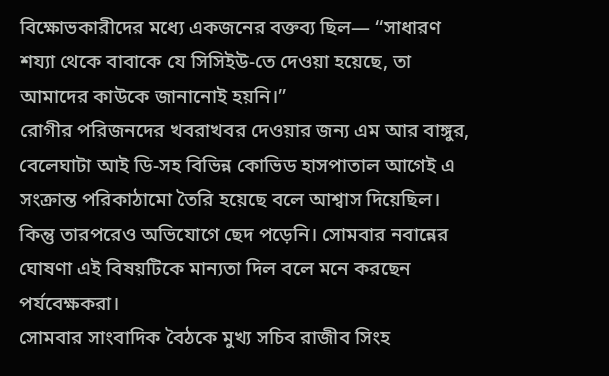বিক্ষোভকারীদের মধ্যে একজনের বক্তব্য ছিল— ‘‘সাধারণ শয্যা থেকে বাবাকে যে সিসিইউ-তে দেওয়া হয়েছে, তা আমাদের কাউকে জানানোই হয়নি।’’
রোগীর পরিজনদের খবরাখবর দেওয়ার জন্য এম আর বাঙ্গুর, বেলেঘাটা আই ডি-সহ বিভিন্ন কোভিড হাসপাতাল আগেই এ সংক্রান্ত পরিকাঠামো তৈরি হয়েছে বলে আশ্বাস দিয়েছিল। কিন্তু তারপরেও অভিযোগে ছেদ পড়েনি। সোমবার নবান্নের ঘোষণা এই বিষয়টিকে মান্যতা দিল বলে মনে করছেন পর্যবেক্ষকরা।
সোমবার সাংবাদিক বৈঠকে মুখ্য সচিব রাজীব সিংহ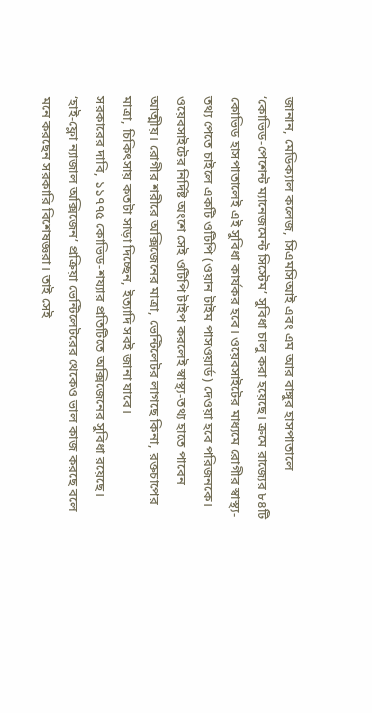জানান, মেডিক্যাল কলেজ, সিএমসিআই এবং এম আর বাঙ্গুর হাসপাতালে ‘কোভিড-পেশেন্ট ম্যানেজমেন্ট সিস্টেম’ সুবিধা চালু করা হয়েছে। ক্রমে রাজ্যের ৮৪টি কোভিড হাসপাতালেই এই সুবিধা কার্যকর হবে। ওয়েবসাইটের মাধ্যমে রোগীর স্বাস্থ্য-তথ্য পেতে চাইলে একটি ওটিপি (ওয়ান টাইম পাসওয়ার্ড) দেওয়া হবে পরিজনকে। ওয়েবসাইটের নির্দিষ্ট অংশে সেই ওটিপি টাইপ করলেই স্বাস্থ্য-তথ্য হাতে পাবেন আত্মীয়। রোগীর শরীরে অক্সিজেনের মাত্রা, ভেন্টিলেটর লাগছে কিনা, রক্তচাপের মাত্রা, চিকিৎসায় কতটা সাড়া দিচ্ছেন, ইত্যাদি সবই জানা যাবে।
সরকারের দাবি, ১১৭৭৫ কোভিড-শয্যার প্রতিটিতে অক্সিজেনের সুবিধা রয়েছে। ‘হাই-ফ্লো ন্যাজাল অক্সিজেন’ প্রক্রিয়া ভেন্টিলেটরের থেকেও ভাল কাজ করছে বলে মনে করছেন সরকারি বিশেষজ্ঞরা। তাই সেই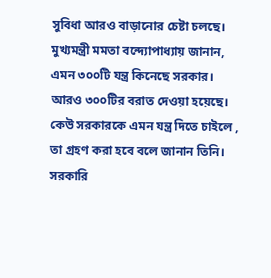সুবিধা আরও বাড়ানোর চেষ্টা চলছে। মুখ্যমন্ত্রী মমতা বন্দ্যোপাধ্যায় জানান, এমন ৩০০টি যন্ত্র কিনেছে সরকার। আরও ৩০০টির বরাত দেওয়া হয়েছে। কেউ সরকারকে এমন যন্ত্র দিতে চাইলে , তা গ্রহণ করা হবে বলে জানান তিনি।
সরকারি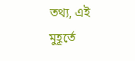তথ্য, এই মুহূর্তে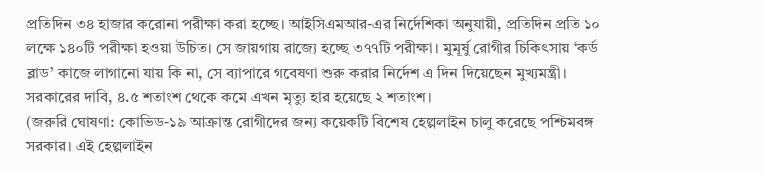প্রতিদিন ৩৪ হাজার করোনা পরীক্ষা করা হচ্ছে। আইসিএমআর-এর নির্দেশিকা অনুযায়ী, প্রতিদিন প্রতি ১০ লক্ষে ১৪০টি পরীক্ষা হওয়া উচিত। সে জায়গায় রাজ্যে হচ্ছে ৩৭৭টি পরীক্ষা। মুমূর্ষু রোগীর চিকিৎসায় ‘কর্ড ব্লাড’ কাজে লাগানো যায় কি না, সে ব্যাপারে গবেষণা শুরু করার নির্দেশ এ দিন দিয়েছেন মুখ্যমন্ত্রী। সরকারের দাবি, ৪.৫ শতাংশ থেকে কমে এখন মৃত্যু হার হয়েছে ২ শতাংশ।
(জরুরি ঘোষণা: কোভিড-১৯ আক্রান্ত রোগীদের জন্য কয়েকটি বিশেষ হেল্পলাইন চালু করেছে পশ্চিমবঙ্গ সরকার। এই হেল্পলাইন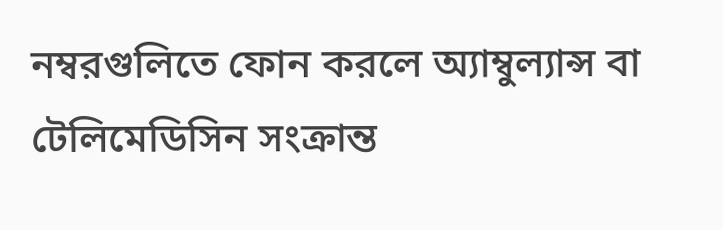নম্বরগুলিতে ফোন করলে অ্যাম্বুল্যান্স বা টেলিমেডিসিন সংক্রান্ত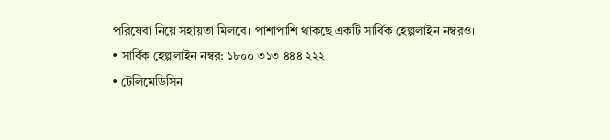পরিষেবা নিয়ে সহায়তা মিলবে। পাশাপাশি থাকছে একটি সার্বিক হেল্পলাইন নম্বরও।
• সার্বিক হেল্পলাইন নম্বর: ১৮০০ ৩১৩ ৪৪৪ ২২২
• টেলিমেডিসিন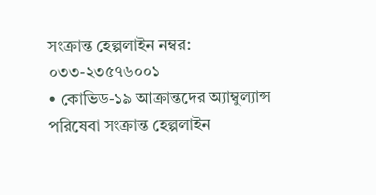সংক্রান্ত হেল্পলাইন নম্বর: ০৩৩-২৩৫৭৬০০১
• কোভিড-১৯ আক্রান্তদের অ্যাম্বুল্যান্স পরিষেবা সংক্রান্ত হেল্পলাইন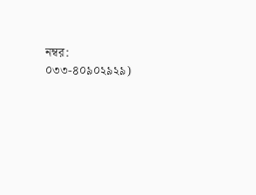নম্বর: ০৩৩-৪০৯০২৯২৯)